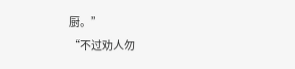厨。”
“不过劝人勿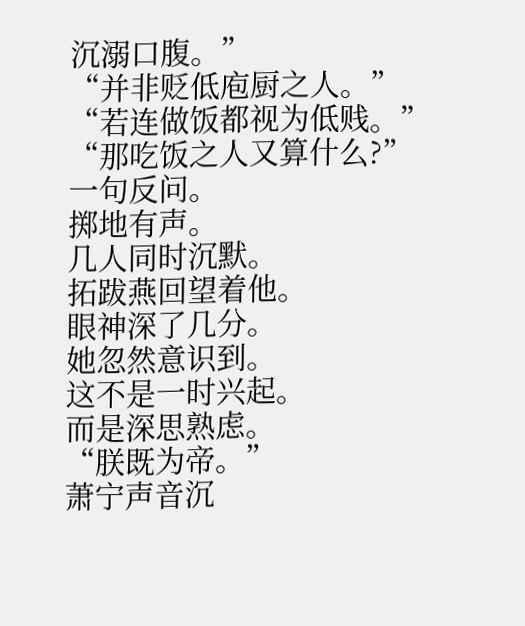沉溺口腹。”
“并非贬低庖厨之人。”
“若连做饭都视为低贱。”
“那吃饭之人又算什么?”
一句反问。
掷地有声。
几人同时沉默。
拓跋燕回望着他。
眼神深了几分。
她忽然意识到。
这不是一时兴起。
而是深思熟虑。
“朕既为帝。”
萧宁声音沉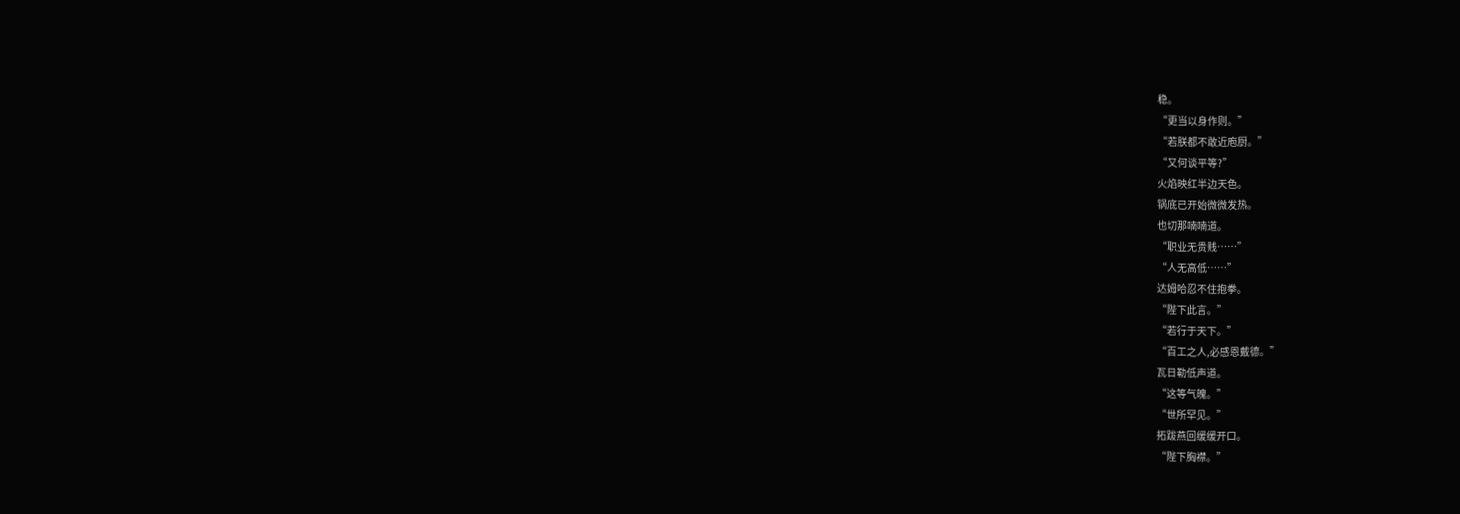稳。
“更当以身作则。”
“若朕都不敢近庖厨。”
“又何谈平等?”
火焰映红半边天色。
锅底已开始微微发热。
也切那喃喃道。
“职业无贵贱……”
“人无高低……”
达姆哈忍不住抱拳。
“陛下此言。”
“若行于天下。”
“百工之人,必感恩戴德。”
瓦日勒低声道。
“这等气魄。”
“世所罕见。”
拓跋燕回缓缓开口。
“陛下胸襟。”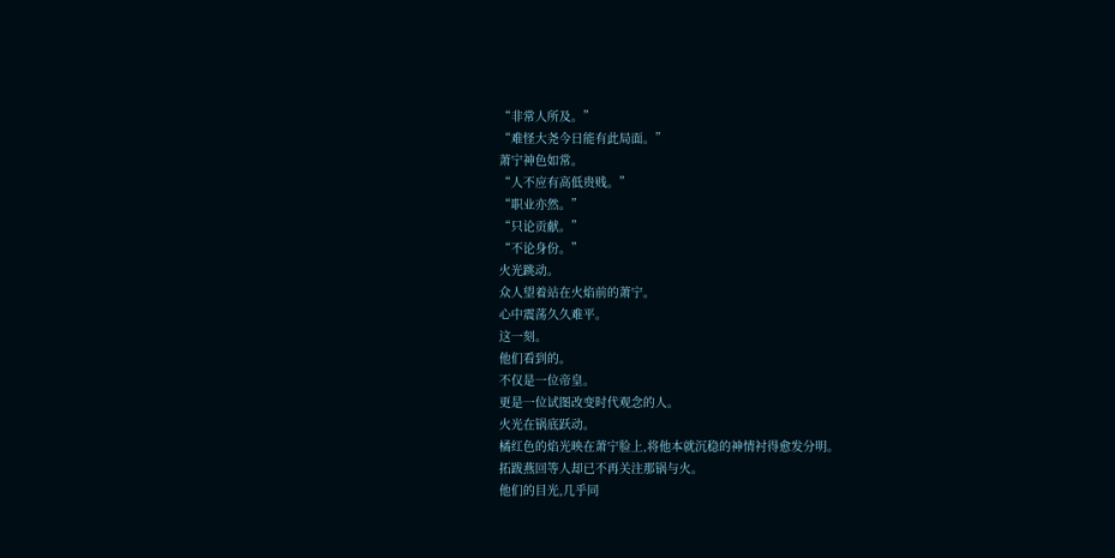“非常人所及。”
“难怪大尧今日能有此局面。”
萧宁神色如常。
“人不应有高低贵贱。”
“职业亦然。”
“只论贡献。”
“不论身份。”
火光跳动。
众人望着站在火焰前的萧宁。
心中震荡久久难平。
这一刻。
他们看到的。
不仅是一位帝皇。
更是一位试图改变时代观念的人。
火光在锅底跃动。
橘红色的焰光映在萧宁脸上,将他本就沉稳的神情衬得愈发分明。
拓跋燕回等人却已不再关注那锅与火。
他们的目光,几乎同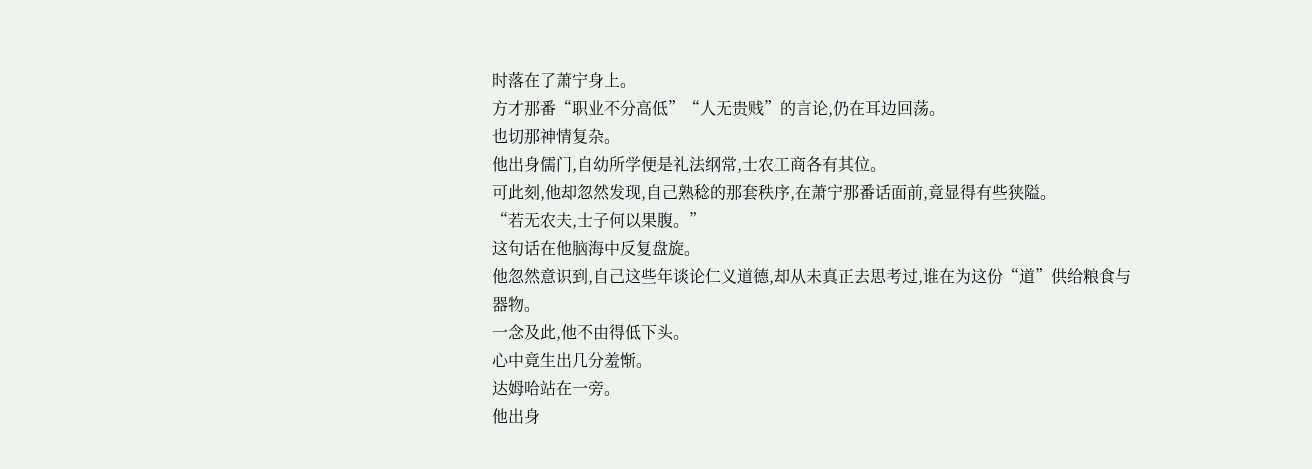时落在了萧宁身上。
方才那番“职业不分高低”“人无贵贱”的言论,仍在耳边回荡。
也切那神情复杂。
他出身儒门,自幼所学便是礼法纲常,士农工商各有其位。
可此刻,他却忽然发现,自己熟稔的那套秩序,在萧宁那番话面前,竟显得有些狭隘。
“若无农夫,士子何以果腹。”
这句话在他脑海中反复盘旋。
他忽然意识到,自己这些年谈论仁义道德,却从未真正去思考过,谁在为这份“道”供给粮食与器物。
一念及此,他不由得低下头。
心中竟生出几分羞惭。
达姆哈站在一旁。
他出身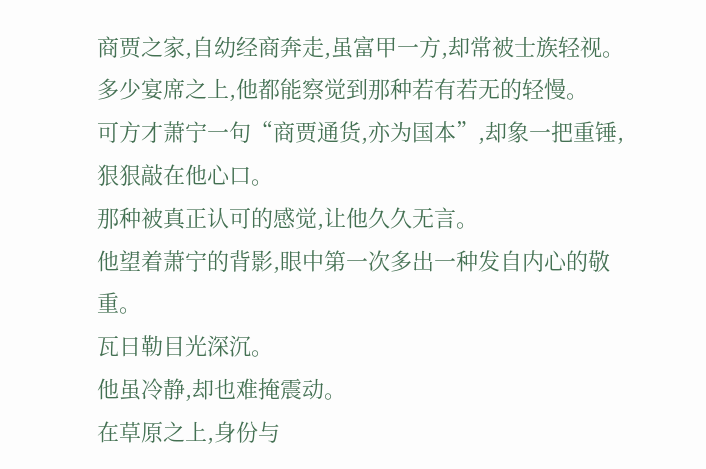商贾之家,自幼经商奔走,虽富甲一方,却常被士族轻视。
多少宴席之上,他都能察觉到那种若有若无的轻慢。
可方才萧宁一句“商贾通货,亦为国本”,却象一把重锤,狠狠敲在他心口。
那种被真正认可的感觉,让他久久无言。
他望着萧宁的背影,眼中第一次多出一种发自内心的敬重。
瓦日勒目光深沉。
他虽冷静,却也难掩震动。
在草原之上,身份与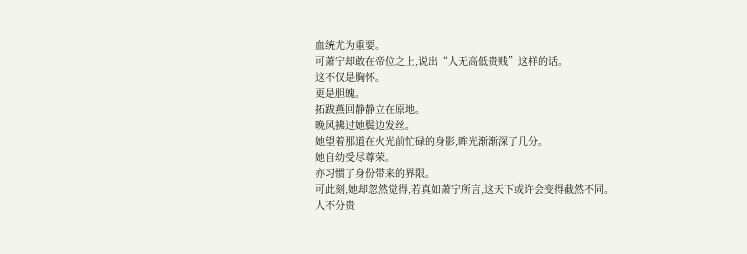血统尤为重要。
可萧宁却敢在帝位之上,说出“人无高低贵贱”这样的话。
这不仅是胸怀。
更是胆魄。
拓跋燕回静静立在原地。
晚风拂过她鬓边发丝。
她望着那道在火光前忙碌的身影,眸光渐渐深了几分。
她自幼受尽尊荣。
亦习惯了身份带来的界限。
可此刻,她却忽然觉得,若真如萧宁所言,这天下或许会变得截然不同。
人不分贵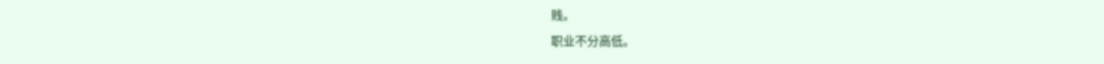贱。
职业不分高低。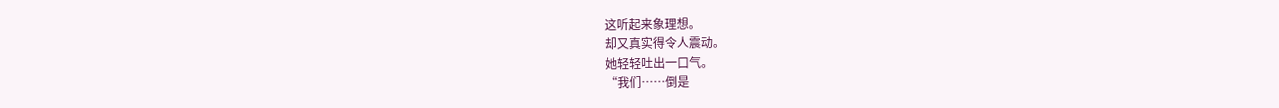这听起来象理想。
却又真实得令人震动。
她轻轻吐出一口气。
“我们……倒是